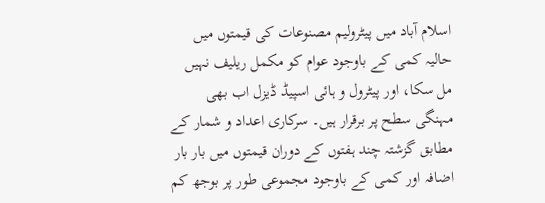اسلام آباد میں پیٹرولیم مصنوعات کی قیمتوں میں حالیہ کمی کے باوجود عوام کو مکمل ریلیف نہیں مل سکا، اور پیٹرول و ہائی اسپیڈ ڈیزل اب بھی مہنگی سطح پر برقرار ہیں۔ سرکاری اعداد و شمار کے مطابق گزشتہ چند ہفتوں کے دوران قیمتوں میں بار بار اضافہ اور کمی کے باوجود مجموعی طور پر بوجھ کم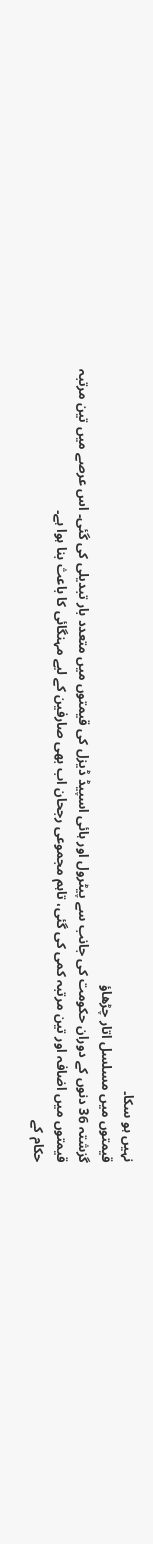نہیں ہو سکا۔
قیمتوں میں مسلسل اتار چڑھاؤ
گزشتہ 36 دنوں کے دوران حکومت کی جانب سے پیٹرول اور ہائی اسپیڈ ڈیزل کی قیمتوں میں متعدد بار تبدیلی کی گئی۔ اس عرصے میں تین مرتبہ قیمتوں میں اضافہ اور تین مرتبہ کمی کی گئی، تاہم مجموعی رجحان اب بھی صارفین کے لیے مہنگائی کا باعث بنا ہوا ہے۔
حکام کے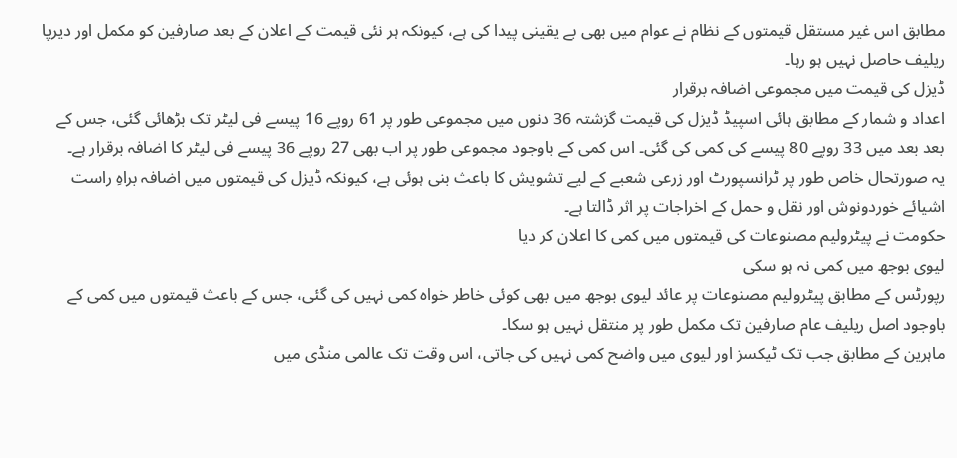مطابق اس غیر مستقل قیمتوں کے نظام نے عوام میں بھی بے یقینی پیدا کی ہے، کیونکہ ہر نئی قیمت کے اعلان کے بعد صارفین کو مکمل اور دیرپا ریلیف حاصل نہیں ہو رہا۔
ڈیزل کی قیمت میں مجموعی اضافہ برقرار
اعداد و شمار کے مطابق ہائی اسپیڈ ڈیزل کی قیمت گزشتہ 36 دنوں میں مجموعی طور پر 61 روپے 16 پیسے فی لیٹر تک بڑھائی گئی، جس کے بعد بعد میں 33 روپے 80 پیسے کی کمی کی گئی۔ اس کمی کے باوجود مجموعی طور پر اب بھی 27 روپے 36 پیسے فی لیٹر کا اضافہ برقرار ہے۔
یہ صورتحال خاص طور پر ٹرانسپورٹ اور زرعی شعبے کے لیے تشویش کا باعث بنی ہوئی ہے، کیونکہ ڈیزل کی قیمتوں میں اضافہ براہِ راست اشیائے خوردونوش اور نقل و حمل کے اخراجات پر اثر ڈالتا ہے۔
حکومت نے پیٹرولیم مصنوعات کی قیمتوں میں کمی کا اعلان کر دیا
لیوی بوجھ میں کمی نہ ہو سکی
رپورٹس کے مطابق پیٹرولیم مصنوعات پر عائد لیوی بوجھ میں بھی کوئی خاطر خواہ کمی نہیں کی گئی، جس کے باعث قیمتوں میں کمی کے باوجود اصل ریلیف عام صارفین تک مکمل طور پر منتقل نہیں ہو سکا۔
ماہرین کے مطابق جب تک ٹیکسز اور لیوی میں واضح کمی نہیں کی جاتی، اس وقت تک عالمی منڈی میں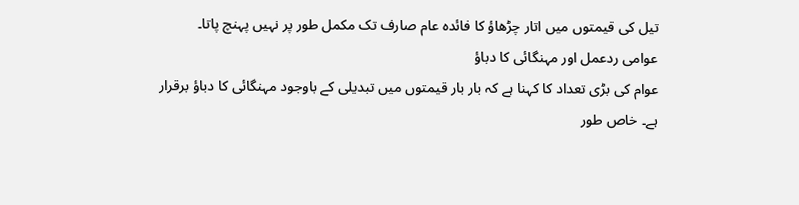تیل کی قیمتوں میں اتار چڑھاؤ کا فائدہ عام صارف تک مکمل طور پر نہیں پہنچ پاتا۔
عوامی ردعمل اور مہنگائی کا دباؤ
عوام کی بڑی تعداد کا کہنا ہے کہ بار بار قیمتوں میں تبدیلی کے باوجود مہنگائی کا دباؤ برقرار ہے۔ خاص طور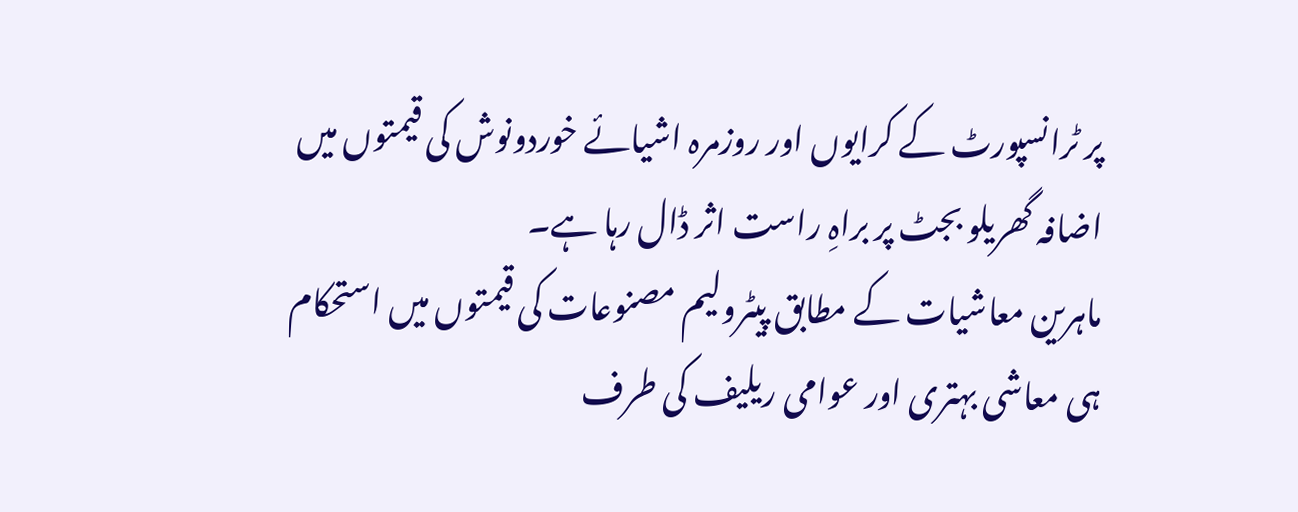پر ٹرانسپورٹ کے کرایوں اور روزمرہ اشیائے خوردونوش کی قیمتوں میں اضافہ گھریلو بجٹ پر براہِ راست اثر ڈال رہا ہے۔
ماہرین معاشیات کے مطابق پیٹرولیم مصنوعات کی قیمتوں میں استحکام ہی معاشی بہتری اور عوامی ریلیف کی طرف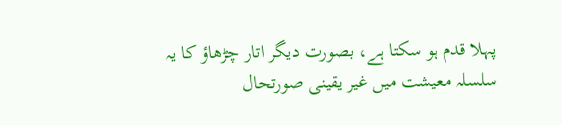پہلا قدم ہو سکتا ہے، بصورت دیگر اتار چڑھاؤ کا یہ سلسلہ معیشت میں غیر یقینی صورتحال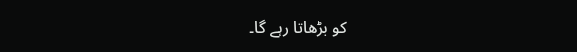کو بڑھاتا رہے گا۔